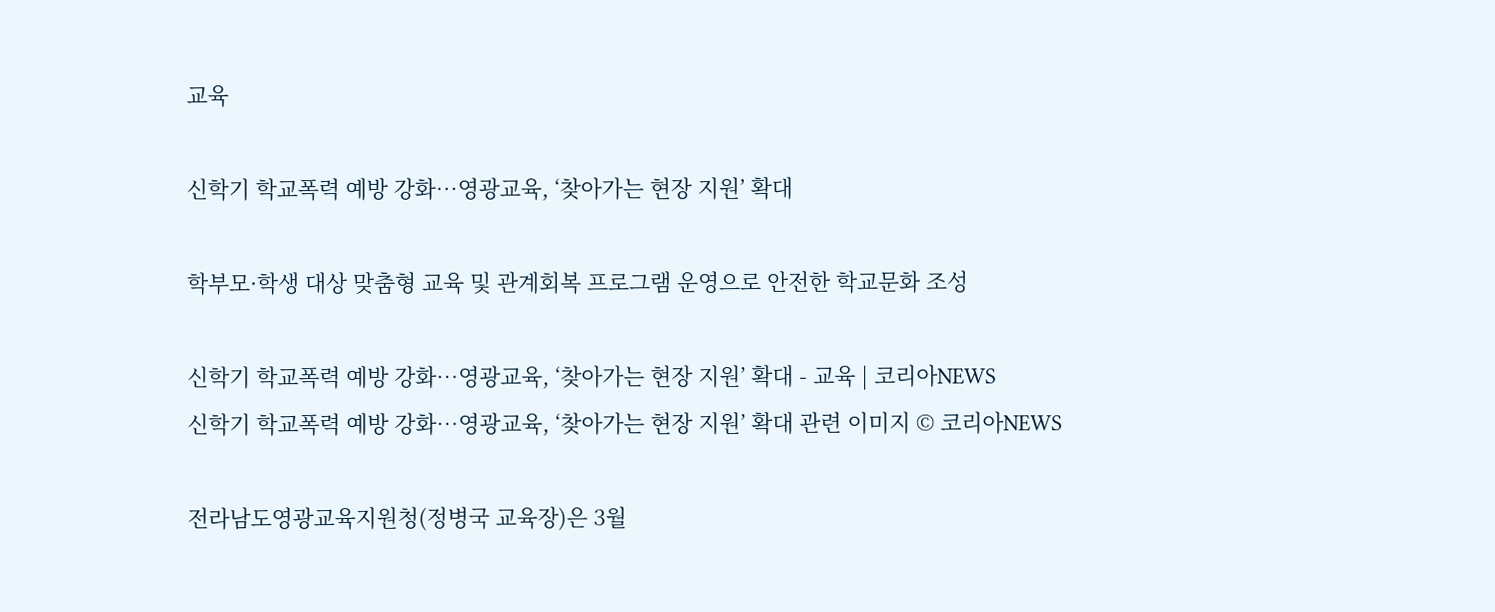교육

신학기 학교폭력 예방 강화…영광교육, ‘찾아가는 현장 지원’ 확대

학부모·학생 대상 맞춤형 교육 및 관계회복 프로그램 운영으로 안전한 학교문화 조성

신학기 학교폭력 예방 강화…영광교육, ‘찾아가는 현장 지원’ 확대 - 교육 | 코리아NEWS
신학기 학교폭력 예방 강화…영광교육, ‘찾아가는 현장 지원’ 확대 관련 이미지 © 코리아NEWS

전라남도영광교육지원청(정병국 교육장)은 3월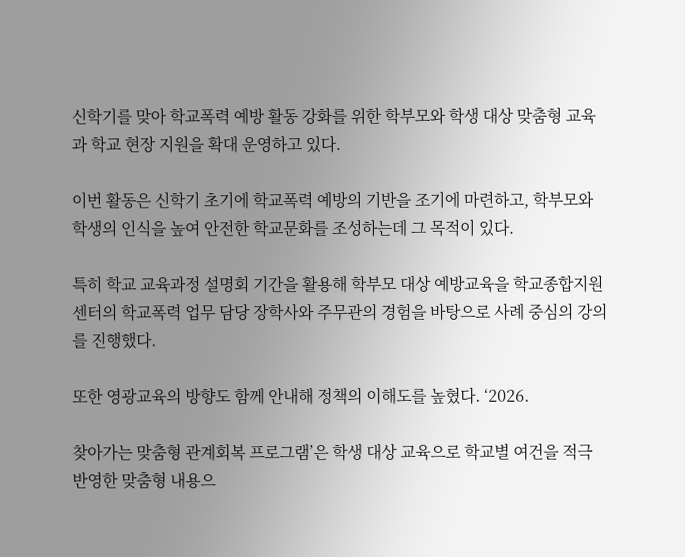신학기를 맞아 학교폭력 예방 활동 강화를 위한 학부모와 학생 대상 맞춤형 교육과 학교 현장 지원을 확대 운영하고 있다.

이번 활동은 신학기 초기에 학교폭력 예방의 기반을 조기에 마련하고, 학부모와 학생의 인식을 높여 안전한 학교문화를 조성하는데 그 목적이 있다.

특히 학교 교육과정 설명회 기간을 활용해 학부모 대상 예방교육을 학교종합지원센터의 학교폭력 업무 담당 장학사와 주무관의 경험을 바탕으로 사례 중심의 강의를 진행했다.

또한 영광교육의 방향도 함께 안내해 정책의 이해도를 높혔다. ‘2026.

찾아가는 맞춤형 관계회복 프로그램’은 학생 대상 교육으로 학교별 여건을 적극 반영한 맞춤형 내용으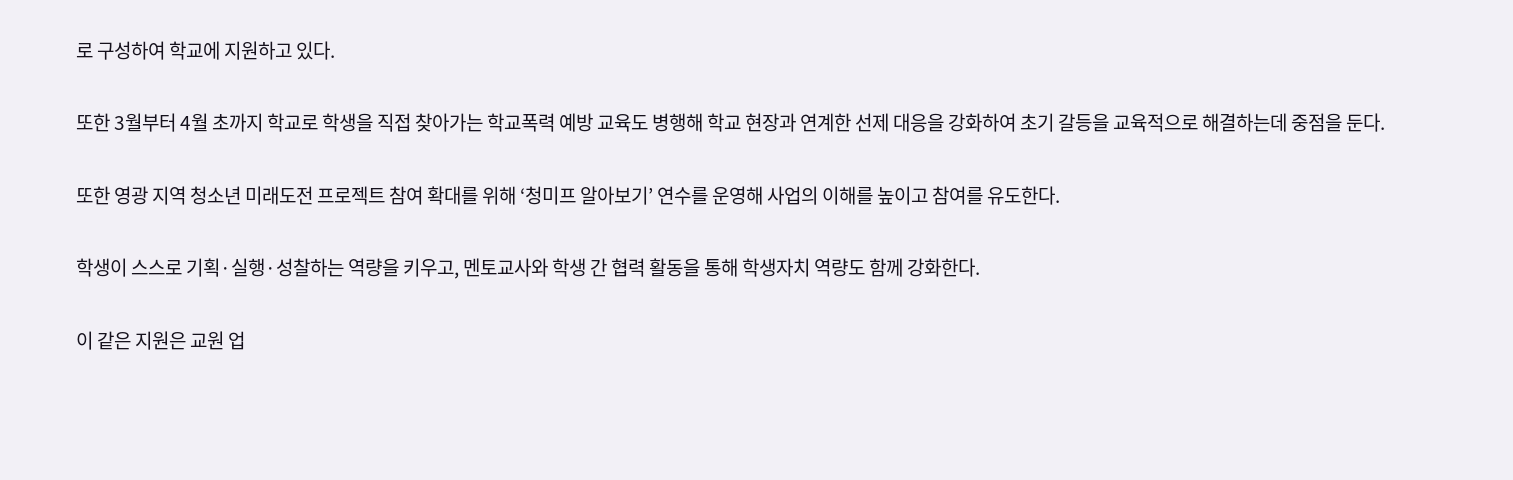로 구성하여 학교에 지원하고 있다.

또한 3월부터 4월 초까지 학교로 학생을 직접 찾아가는 학교폭력 예방 교육도 병행해 학교 현장과 연계한 선제 대응을 강화하여 초기 갈등을 교육적으로 해결하는데 중점을 둔다.

또한 영광 지역 청소년 미래도전 프로젝트 참여 확대를 위해 ‘청미프 알아보기’ 연수를 운영해 사업의 이해를 높이고 참여를 유도한다.

학생이 스스로 기획·실행·성찰하는 역량을 키우고, 멘토교사와 학생 간 협력 활동을 통해 학생자치 역량도 함께 강화한다.

이 같은 지원은 교원 업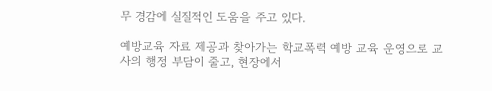무 경감에 실질적인 도움을 주고 있다.

예방교육 자료 제공과 찾아가는 학교폭력 예방 교육 운영으로 교사의 행정 부담이 줄고, 현장에서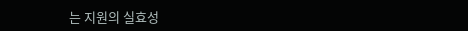는 지원의 실효성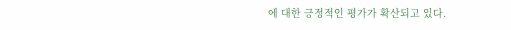에 대한 긍정적인 평가가 확산되고 있다.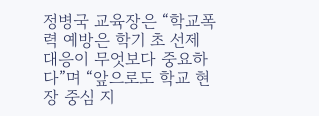정병국 교육장은 “학교폭력 예방은 학기 초 선제 대응이 무엇보다 중요하다”며 “앞으로도 학교 현장 중심 지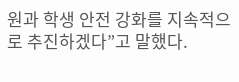원과 학생 안전 강화를 지속적으로 추진하겠다”고 말했다.